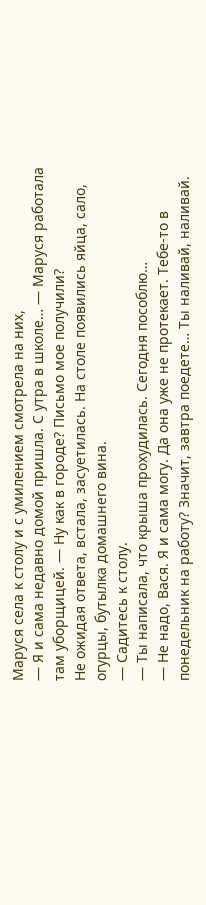Маруся села к столу и с умилением смотрела на них,
— Я и сама недавно домой пришла. С утра в школе… — Маруся работала там уборщицей. — Ну как в городе? Письмо мое получили?
Не ожидая ответа, встала, засуетилась. На столе появились яйца, сало, огурцы, бутылка домашнего вина.
— Садитесь к столу.
— Ты написала, что крыша прохудилась. Сегодня пособлю…
— Не надо, Вася. Я и сама могу. Да она уже не протекает. Тебе-то в понедельник на работу? Значит, завтра поедете… Ты наливай, наливай.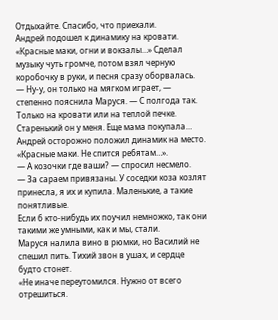Отдыхайте. Спасибо, что приехали.
Андрей подошел к динамику на кровати. «Красные маки, огни и вокзалы…» Сделал музыку чуть громче, потом взял черную коробочку в руки, и песня сразу оборвалась.
— Ну-у, он только на мягком играет, — степенно пояснила Маруся. — С полгода так. Только на кровати или на теплой печке. Старенький он у меня. Еще мама покупала…
Андрей осторожно положил динамик на место. «Красные маки. Не спится ребятам…».
— А козочки где ваши? — спросил несмело.
— За сараем привязаны. У соседки коза козлят принесла, я их и купила. Маленькие, а такие понятливые.
Если б кто-нибудь их поучил немножко, так они такими же умными, как и мы, стали.
Маруся налила вино в рюмки, но Василий не спешил пить. Тихий звон в ушах, и сердце будто стонет.
«Не иначе переутомился. Нужно от всего отрешиться.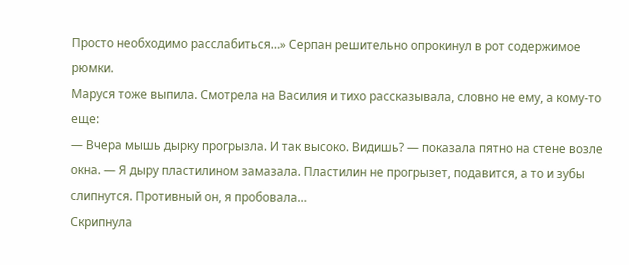Просто необходимо расслабиться…» Серпан решительно опрокинул в рот содержимое рюмки.
Маруся тоже выпила. Смотрела на Василия и тихо рассказывала, словно не ему, а кому-то еще:
— Вчера мышь дырку прогрызла. И так высоко. Видишь? — показала пятно на стене возле окна. — Я дыру пластилином замазала. Пластилин не прогрызет, подавится, а то и зубы слипнутся. Противный он, я пробовала…
Скрипнула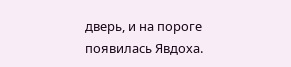дверь, и на пороге появилась Явдоха.